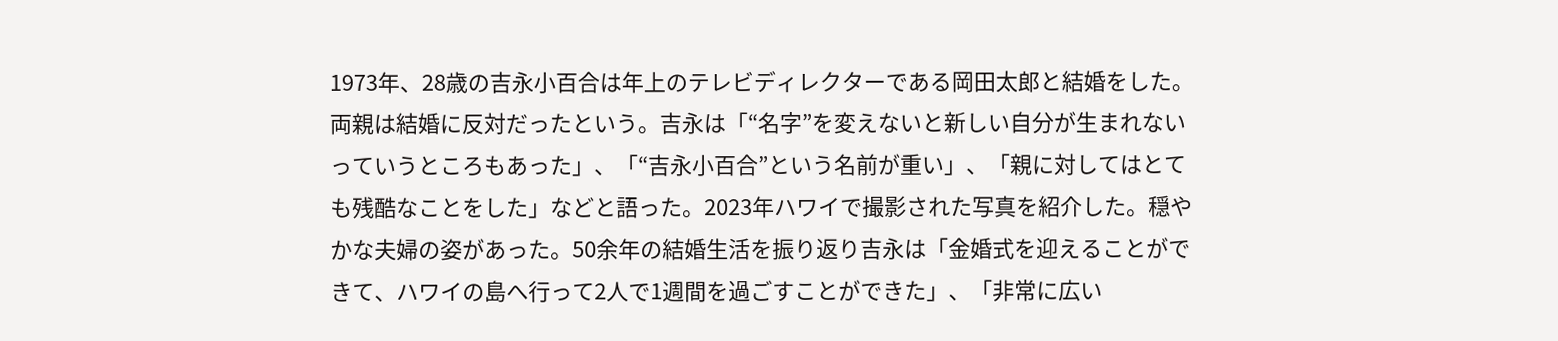1973年、28歳の吉永小百合は年上のテレビディレクターである岡田太郎と結婚をした。両親は結婚に反対だったという。吉永は「“名字”を変えないと新しい自分が生まれないっていうところもあった」、「“吉永小百合”という名前が重い」、「親に対してはとても残酷なことをした」などと語った。2023年ハワイで撮影された写真を紹介した。穏やかな夫婦の姿があった。50余年の結婚生活を振り返り吉永は「金婚式を迎えることができて、ハワイの島へ行って2人で1週間を過ごすことができた」、「非常に広い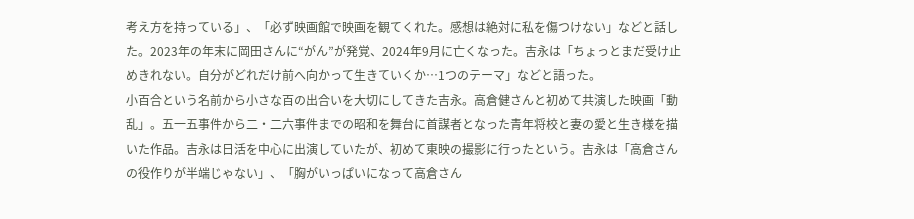考え方を持っている」、「必ず映画館で映画を観てくれた。感想は絶対に私を傷つけない」などと話した。2023年の年末に岡田さんに“がん”が発覚、2024年9月に亡くなった。吉永は「ちょっとまだ受け止めきれない。自分がどれだけ前へ向かって生きていくか…1つのテーマ」などと語った。
小百合という名前から小さな百の出合いを大切にしてきた吉永。高倉健さんと初めて共演した映画「動乱」。五一五事件から二・二六事件までの昭和を舞台に首謀者となった青年将校と妻の愛と生き様を描いた作品。吉永は日活を中心に出演していたが、初めて東映の撮影に行ったという。吉永は「高倉さんの役作りが半端じゃない」、「胸がいっぱいになって高倉さん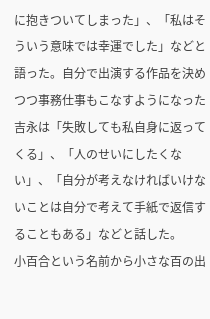に抱きついてしまった」、「私はそういう意味では幸運でした」などと語った。自分で出演する作品を決めつつ事務仕事もこなすようになった吉永は「失敗しても私自身に返ってくる」、「人のせいにしたくない」、「自分が考えなければいけないことは自分で考えて手紙で返信することもある」などと話した。
小百合という名前から小さな百の出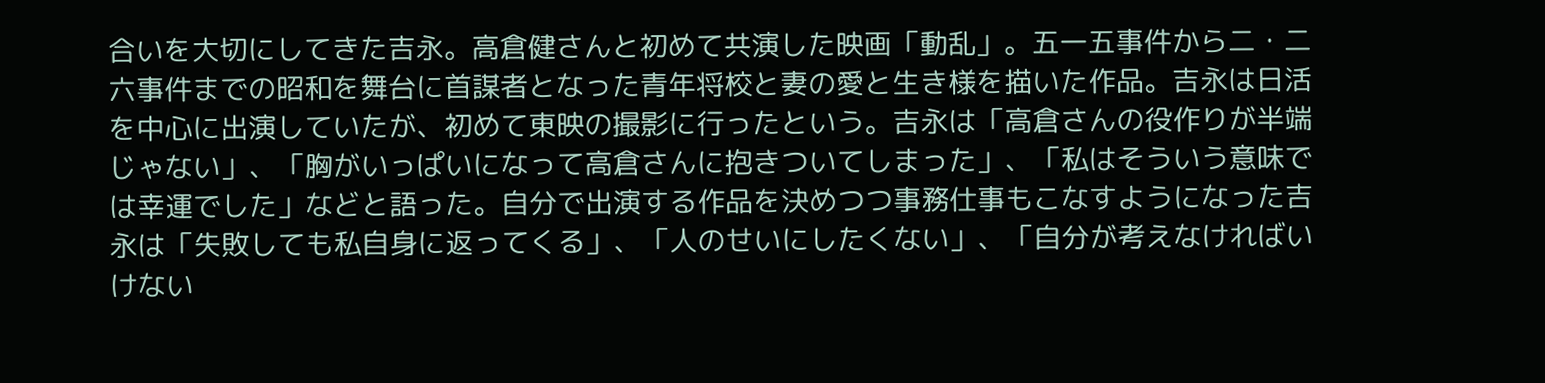合いを大切にしてきた吉永。高倉健さんと初めて共演した映画「動乱」。五一五事件から二・二六事件までの昭和を舞台に首謀者となった青年将校と妻の愛と生き様を描いた作品。吉永は日活を中心に出演していたが、初めて東映の撮影に行ったという。吉永は「高倉さんの役作りが半端じゃない」、「胸がいっぱいになって高倉さんに抱きついてしまった」、「私はそういう意味では幸運でした」などと語った。自分で出演する作品を決めつつ事務仕事もこなすようになった吉永は「失敗しても私自身に返ってくる」、「人のせいにしたくない」、「自分が考えなければいけない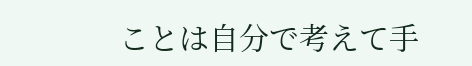ことは自分で考えて手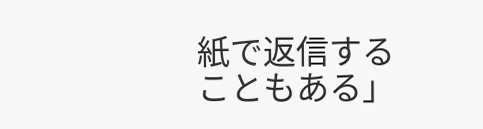紙で返信することもある」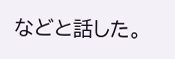などと話した。